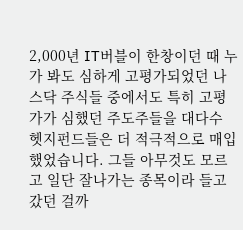2,000년 IT버블이 한창이던 때 누가 봐도 심하게 고평가되었던 나스닥 주식들 중에서도 특히 고평가가 심했던 주도주들을 대다수 헷지펀드들은 더 적극적으로 매입했었습니다. 그들 아무것도 모르고 일단 잘나가는 종목이라 들고 갔던 걸까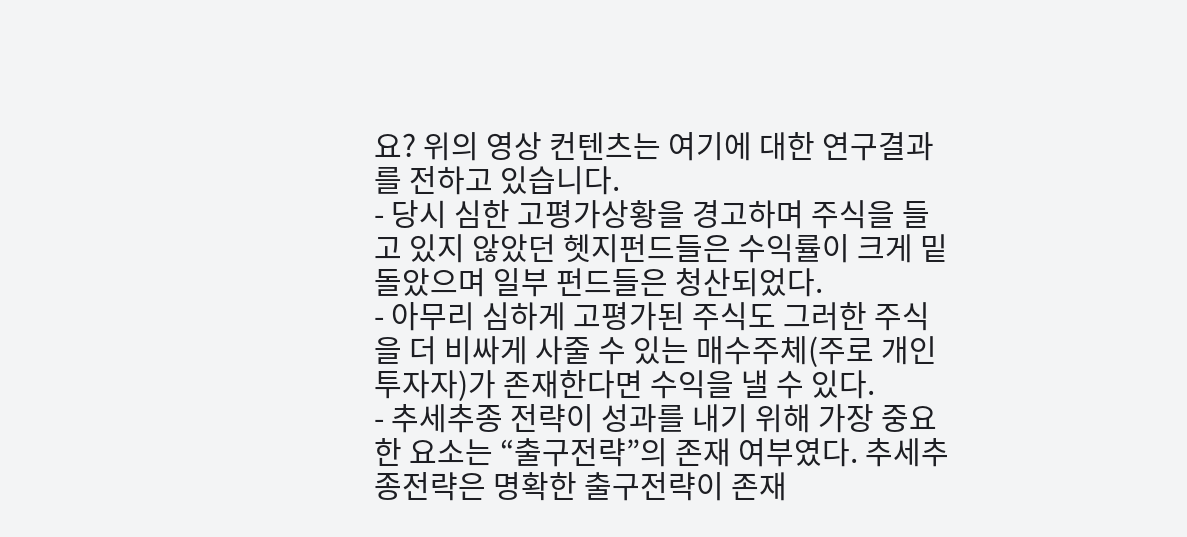요? 위의 영상 컨텐츠는 여기에 대한 연구결과를 전하고 있습니다.
- 당시 심한 고평가상황을 경고하며 주식을 들고 있지 않았던 헷지펀드들은 수익률이 크게 밑돌았으며 일부 펀드들은 청산되었다.
- 아무리 심하게 고평가된 주식도 그러한 주식을 더 비싸게 사줄 수 있는 매수주체(주로 개인투자자)가 존재한다면 수익을 낼 수 있다.
- 추세추종 전략이 성과를 내기 위해 가장 중요한 요소는 “출구전략”의 존재 여부였다. 추세추종전략은 명확한 출구전략이 존재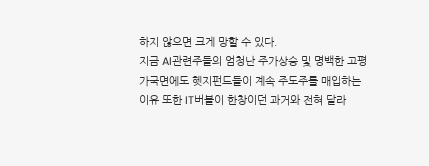하지 않으면 크게 망할 수 있다.
지금 AI관련주들의 엄청난 주가상승 및 명백한 고평가국면에도 헷지펀드들이 계속 주도주를 매입하는 이유 또한 IT버블이 한창이던 과거와 전혀 달라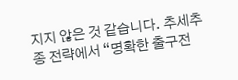지지 않은 것 같습니다. 추세추종 전략에서 “명확한 출구전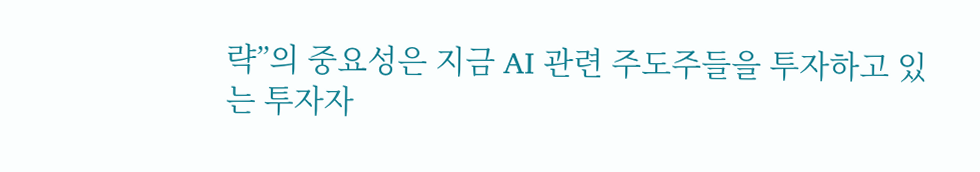략”의 중요성은 지금 AI 관련 주도주들을 투자하고 있는 투자자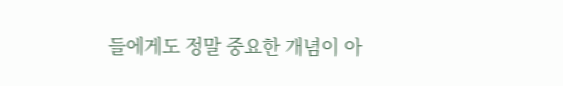들에게도 정말 중요한 개념이 아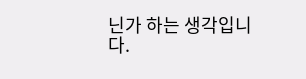닌가 하는 생각입니다.